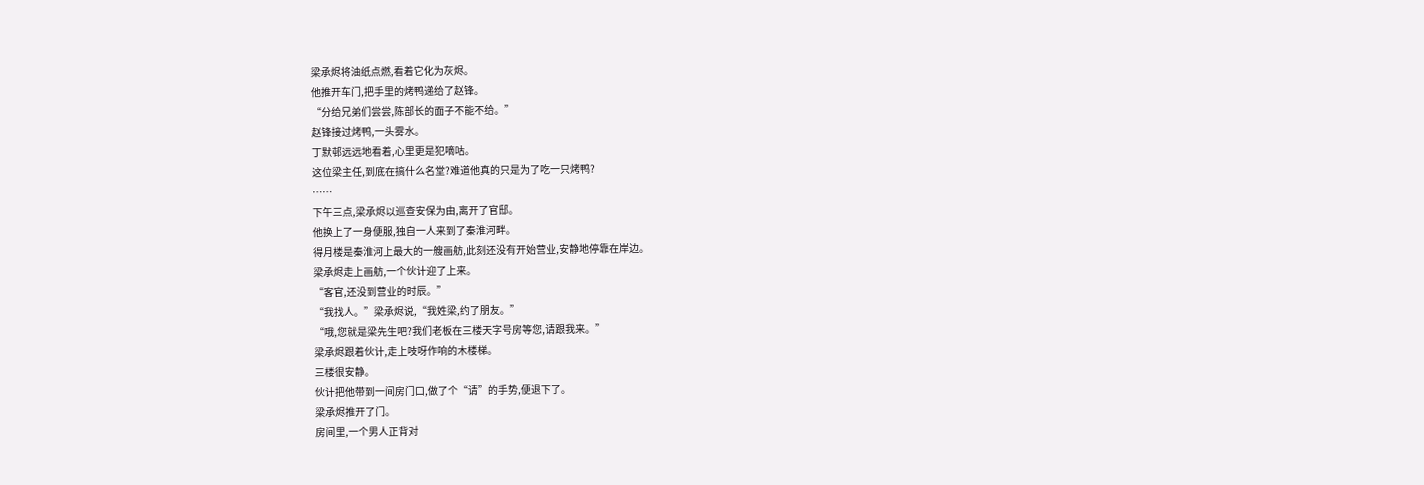梁承烬将油纸点燃,看着它化为灰烬。
他推开车门,把手里的烤鸭递给了赵锋。
“分给兄弟们尝尝,陈部长的面子不能不给。”
赵锋接过烤鸭,一头雾水。
丁默邨远远地看着,心里更是犯嘀咕。
这位梁主任,到底在搞什么名堂?难道他真的只是为了吃一只烤鸭?
……
下午三点,梁承烬以巡查安保为由,离开了官邸。
他换上了一身便服,独自一人来到了秦淮河畔。
得月楼是秦淮河上最大的一艘画舫,此刻还没有开始营业,安静地停靠在岸边。
梁承烬走上画舫,一个伙计迎了上来。
“客官,还没到营业的时辰。”
“我找人。”梁承烬说,“我姓梁,约了朋友。”
“哦,您就是梁先生吧?我们老板在三楼天字号房等您,请跟我来。”
梁承烬跟着伙计,走上吱呀作响的木楼梯。
三楼很安静。
伙计把他带到一间房门口,做了个“请”的手势,便退下了。
梁承烬推开了门。
房间里,一个男人正背对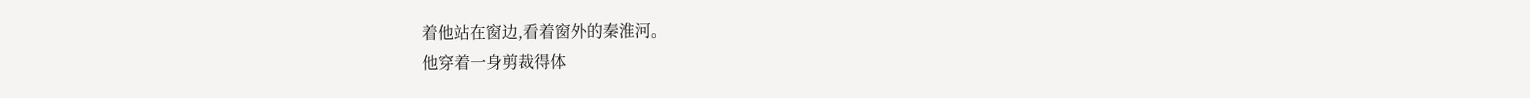着他站在窗边,看着窗外的秦淮河。
他穿着一身剪裁得体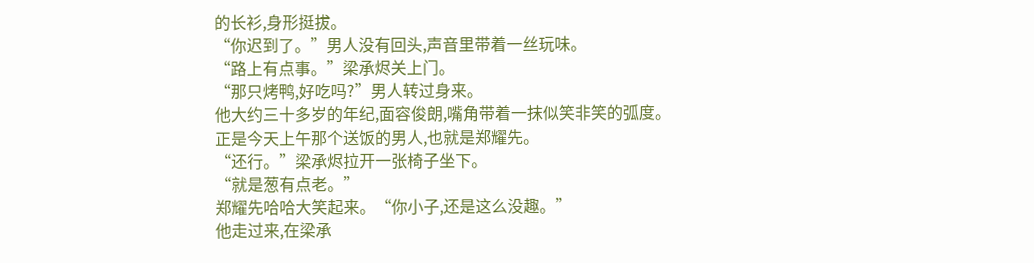的长衫,身形挺拔。
“你迟到了。”男人没有回头,声音里带着一丝玩味。
“路上有点事。”梁承烬关上门。
“那只烤鸭,好吃吗?”男人转过身来。
他大约三十多岁的年纪,面容俊朗,嘴角带着一抹似笑非笑的弧度。
正是今天上午那个送饭的男人,也就是郑耀先。
“还行。”梁承烬拉开一张椅子坐下。
“就是葱有点老。”
郑耀先哈哈大笑起来。“你小子,还是这么没趣。”
他走过来,在梁承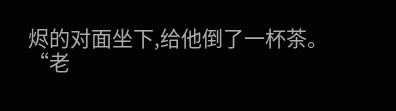烬的对面坐下,给他倒了一杯茶。
“老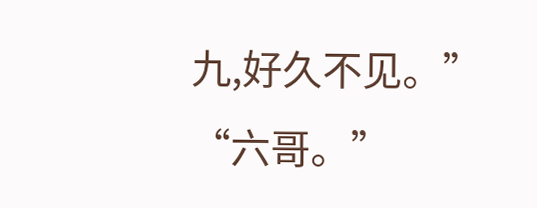九,好久不见。”
“六哥。”